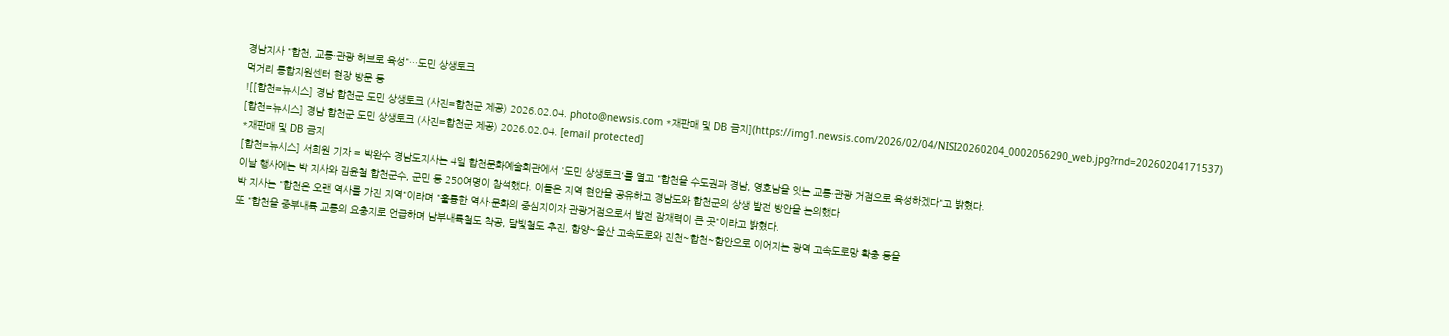경남지사 "합천, 교통·관광 허브로 육성"…도민 상생토크
먹거리 통합지원센터 현장 방문 등
![[합천=뉴시스] 경남 합천군 도민 상생토크 (사진=합천군 제공) 2026.02.04. photo@newsis.com *재판매 및 DB 금지](https://img1.newsis.com/2026/02/04/NISI20260204_0002056290_web.jpg?rnd=20260204171537)
[합천=뉴시스] 경남 합천군 도민 상생토크 (사진=합천군 제공) 2026.02.04. [email protected]
*재판매 및 DB 금지
[합천=뉴시스] 서희원 기자 = 박완수 경남도지사는 4일 합천문화예술회관에서 '도민 상생토크'를 열고 "합천을 수도권과 경남, 영호남을 잇는 교통·관광 거점으로 육성하겠다"고 밝혔다.
이날 행사에는 박 지사와 김윤철 합천군수, 군민 등 250여명이 참석했다. 이들은 지역 현안을 공유하고 경남도와 합천군의 상생 발전 방안을 논의했다
박 지사는 "합천은 오랜 역사를 가진 지역"이라며 "훌륭한 역사·문화의 중심지이자 관광거점으로서 발전 잠재력이 큰 곳"이라고 밝혔다.
또 "합천을 중부내륙 교통의 요충지로 언급하며 남부내륙철도 착공, 달빛철도 추진, 함양~울산 고속도로와 진천~합천~함안으로 이어지는 광역 고속도로망 확충 등을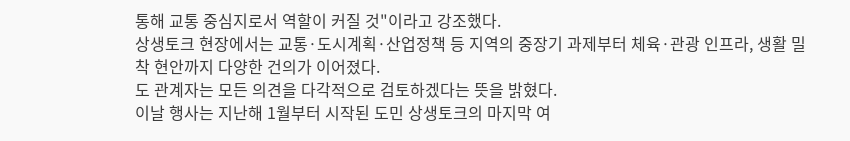통해 교통 중심지로서 역할이 커질 것"이라고 강조했다.
상생토크 현장에서는 교통·도시계획·산업정책 등 지역의 중장기 과제부터 체육·관광 인프라, 생활 밀착 현안까지 다양한 건의가 이어졌다.
도 관계자는 모든 의견을 다각적으로 검토하겠다는 뜻을 밝혔다.
이날 행사는 지난해 1월부터 시작된 도민 상생토크의 마지막 여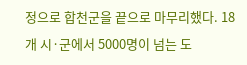정으로 합천군을 끝으로 마무리했다. 18개 시·군에서 5000명이 넘는 도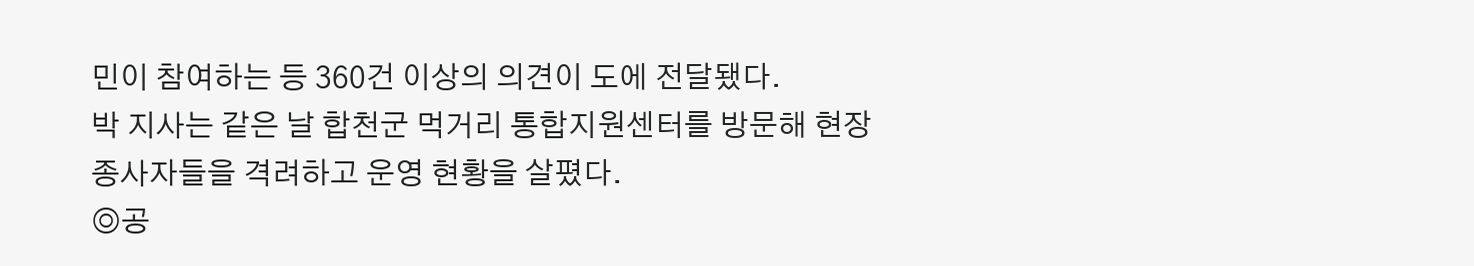민이 참여하는 등 360건 이상의 의견이 도에 전달됐다.
박 지사는 같은 날 합천군 먹거리 통합지원센터를 방문해 현장 종사자들을 격려하고 운영 현황을 살폈다.
◎공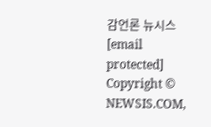감언론 뉴시스 [email protected]
Copyright © NEWSIS.COM,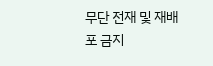무단 전재 및 재배포 금지